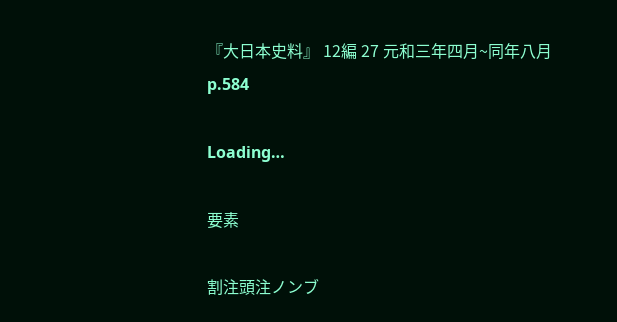『大日本史料』 12編 27 元和三年四月~同年八月 p.584

Loading…

要素

割注頭注ノンブ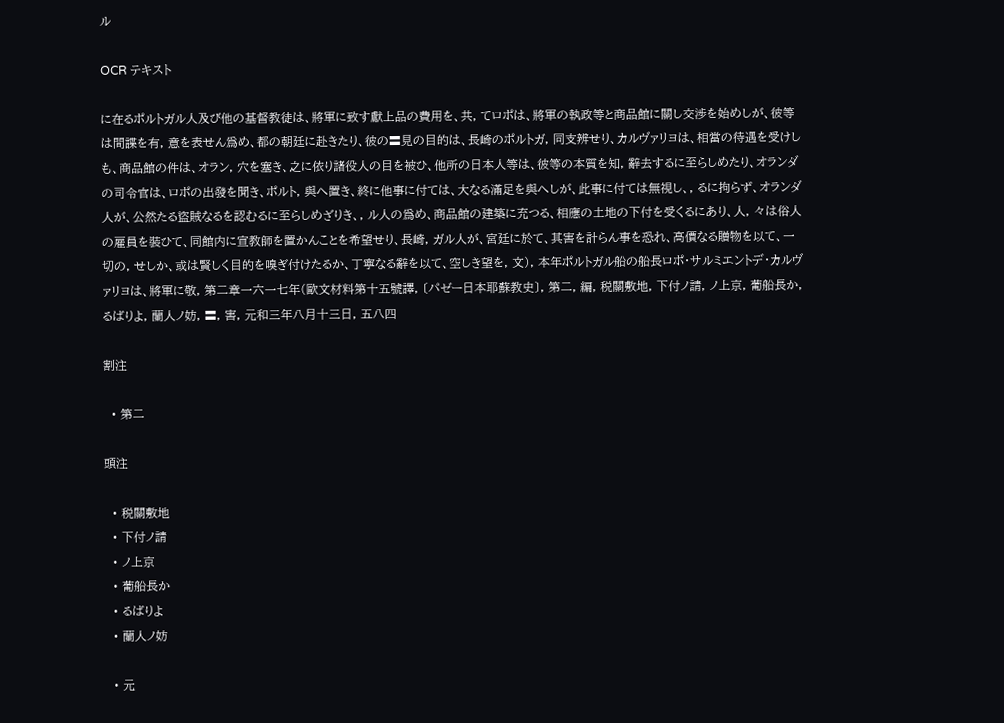ル

OCR テキスト

に在るポルトガル人及び他の基督教徒は、將軍に致す獻上品の費用を、共, てロポは、將軍の執政等と商品館に關し交渉を始めしが、彼等は間諜を有, 意を表せん爲め、都の朝廷に赴きたり、彼の〓見の目的は、長崎のポルトガ, 同支辨せり、カルヴァリヨは、相當の待遇を受けしも、商品館の件は、オラン, 穴を塞き、之に依り諸役人の目を被ひ、他所の日本人等は、彼等の本質を知, 辭去するに至らしめたり、オランダの司令官は、ロポの出發を聞き、ポルト, 與へ置き、終に他事に付ては、大なる滿足を與へしが、此事に付ては無視し、, るに拘らず、オランダ人が、公然たる盜賊なるを認むるに至らしめざりき、, ル人の爲め、商品館の建築に充つる、相應の土地の下付を受くるにあり、人, 々は俗人の雇員を裝ひて、同館内に宣教師を置かんことを希望せり、長崎, ガル人が、宮廷に於て、其害を計らん事を恐れ、高價なる贈物を以て、一切の, せしか、或は賢しく目的を嗅ぎ付けたるか、丁寧なる辭を以て、空しき望を, 文), 本年ポルトガル船の船長ロポ・サルミエントデ・カルヴァリヨは、將軍に敬, 第二章一六一七年(歐文材料第十五號譯, 〔パゼー日本耶蘇教史〕, 第二, 編, 税關敷地, 下付ノ請, ノ上京, 葡船長か, るばりよ, 蘭人ノ妨, 〓, 害, 元和三年八月十三日, 五八四

割注

  • 第二

頭注

  • 税關敷地
  • 下付ノ請
  • ノ上京
  • 葡船長か
  • るばりよ
  • 蘭人ノ妨

  • 元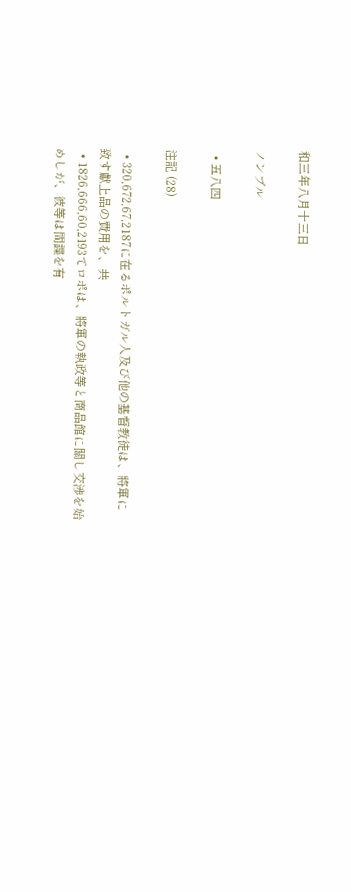和三年八月十三日

ノンブル

  • 五八四

注記 (28)

  • 320,672,67,2187に在るポルトガル人及び他の基督教徒は、將軍に致す獻上品の費用を、共
  • 1826,666,60,2193てロポは、將軍の執政等と商品館に關し交渉を始めしが、彼等は間諜を有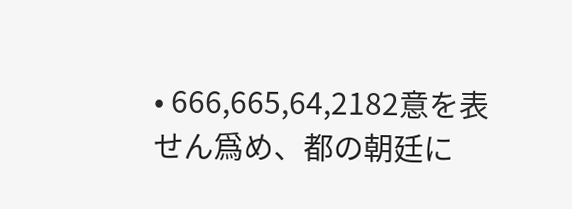• 666,665,64,2182意を表せん爲め、都の朝廷に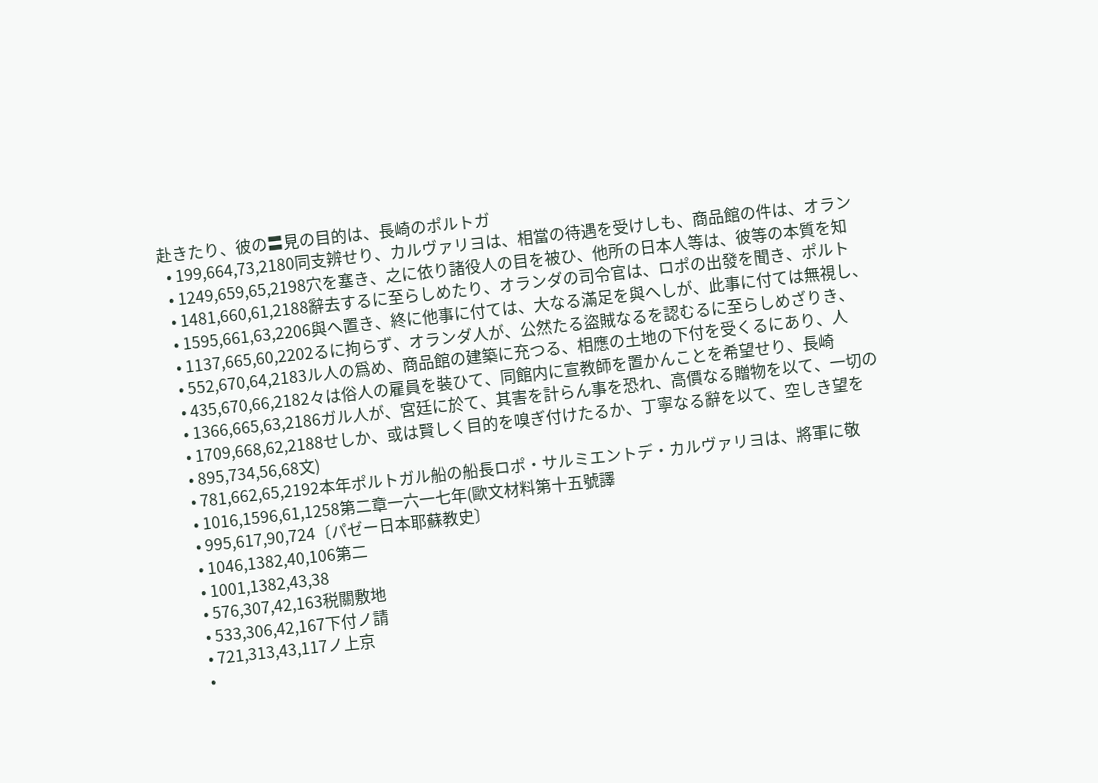赴きたり、彼の〓見の目的は、長崎のポルトガ
  • 199,664,73,2180同支辨せり、カルヴァリヨは、相當の待遇を受けしも、商品館の件は、オラン
  • 1249,659,65,2198穴を塞き、之に依り諸役人の目を被ひ、他所の日本人等は、彼等の本質を知
  • 1481,660,61,2188辭去するに至らしめたり、オランダの司令官は、ロポの出發を聞き、ポルト
  • 1595,661,63,2206與へ置き、終に他事に付ては、大なる滿足を與へしが、此事に付ては無視し、
  • 1137,665,60,2202るに拘らず、オランダ人が、公然たる盜賊なるを認むるに至らしめざりき、
  • 552,670,64,2183ル人の爲め、商品館の建築に充つる、相應の土地の下付を受くるにあり、人
  • 435,670,66,2182々は俗人の雇員を裝ひて、同館内に宣教師を置かんことを希望せり、長崎
  • 1366,665,63,2186ガル人が、宮廷に於て、其害を計らん事を恐れ、高價なる贈物を以て、一切の
  • 1709,668,62,2188せしか、或は賢しく目的を嗅ぎ付けたるか、丁寧なる辭を以て、空しき望を
  • 895,734,56,68文)
  • 781,662,65,2192本年ポルトガル船の船長ロポ・サルミエントデ・カルヴァリヨは、將軍に敬
  • 1016,1596,61,1258第二章一六一七年(歐文材料第十五號譯
  • 995,617,90,724〔パゼー日本耶蘇教史〕
  • 1046,1382,40,106第二
  • 1001,1382,43,38
  • 576,307,42,163税關敷地
  • 533,306,42,167下付ノ請
  • 721,313,43,117ノ上京
  •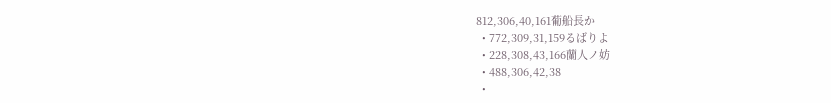812,306,40,161葡船長か
  • 772,309,31,159るばりよ
  • 228,308,43,166蘭人ノ妨
  • 488,306,42,38
  •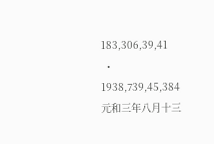183,306,39,41
  • 1938,739,45,384元和三年八月十三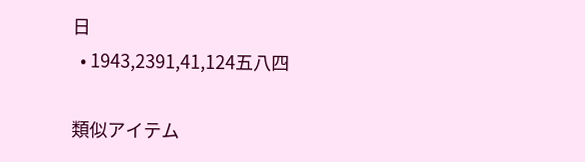日
  • 1943,2391,41,124五八四

類似アイテム